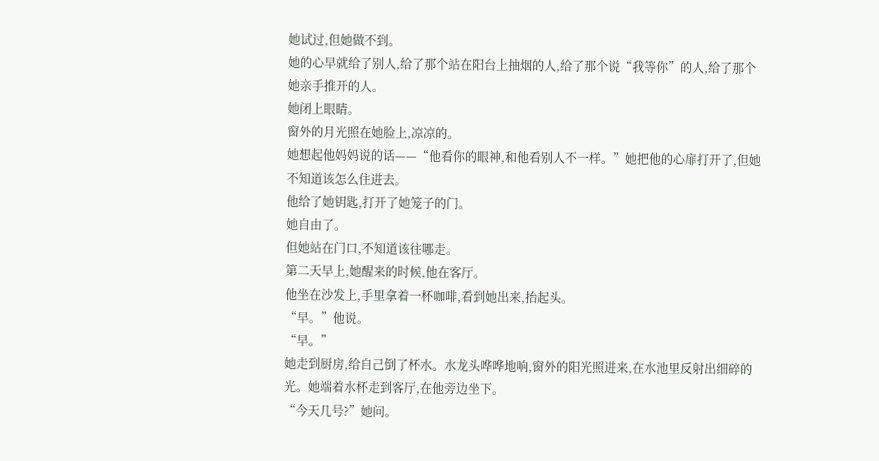她试过,但她做不到。
她的心早就给了别人,给了那个站在阳台上抽烟的人,给了那个说“我等你”的人,给了那个她亲手推开的人。
她闭上眼睛。
窗外的月光照在她脸上,凉凉的。
她想起他妈妈说的话——“他看你的眼神,和他看别人不一样。”她把他的心扉打开了,但她不知道该怎么住进去。
他给了她钥匙,打开了她笼子的门。
她自由了。
但她站在门口,不知道该往哪走。
第二天早上,她醒来的时候,他在客厅。
他坐在沙发上,手里拿着一杯咖啡,看到她出来,抬起头。
“早。”他说。
“早。”
她走到厨房,给自己倒了杯水。水龙头哗哗地响,窗外的阳光照进来,在水池里反射出细碎的光。她端着水杯走到客厅,在他旁边坐下。
“今天几号?”她问。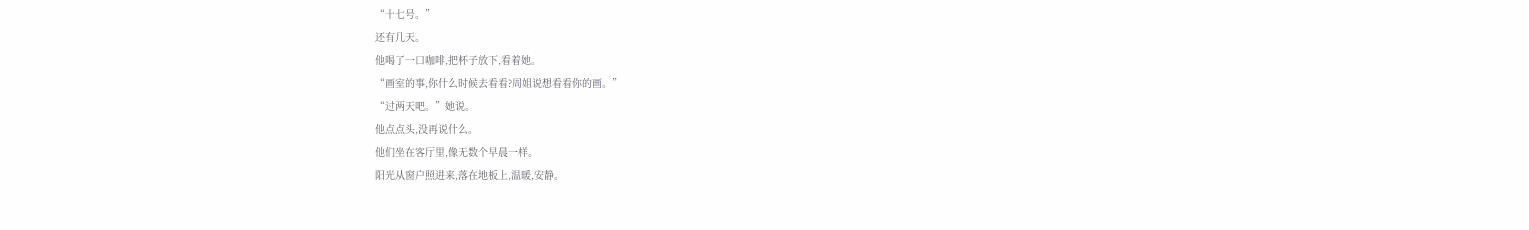“十七号。”
还有几天。
他喝了一口咖啡,把杯子放下,看着她。
“画室的事,你什么时候去看看?周姐说想看看你的画。”
“过两天吧。”她说。
他点点头,没再说什么。
他们坐在客厅里,像无数个早晨一样。
阳光从窗户照进来,落在地板上,温暖,安静。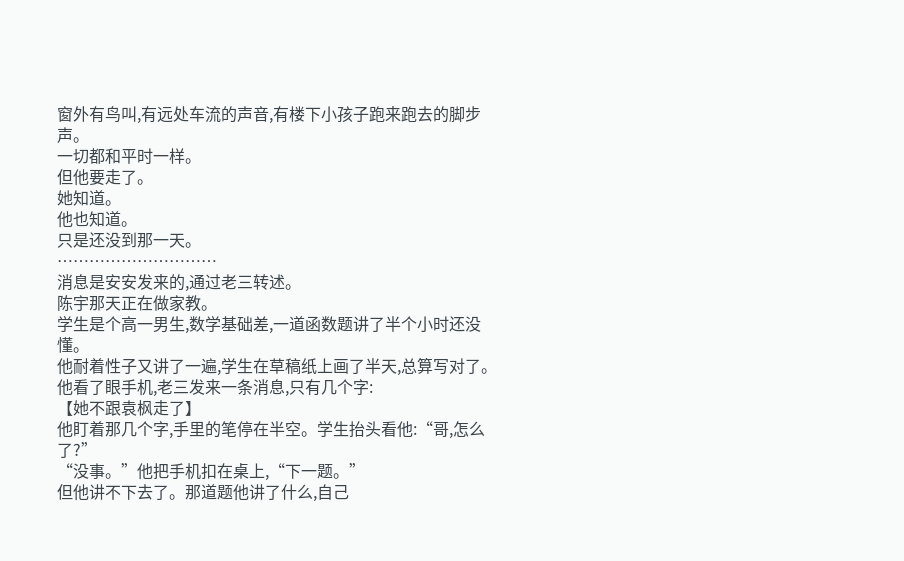窗外有鸟叫,有远处车流的声音,有楼下小孩子跑来跑去的脚步声。
一切都和平时一样。
但他要走了。
她知道。
他也知道。
只是还没到那一天。
…………………………
消息是安安发来的,通过老三转述。
陈宇那天正在做家教。
学生是个高一男生,数学基础差,一道函数题讲了半个小时还没懂。
他耐着性子又讲了一遍,学生在草稿纸上画了半天,总算写对了。
他看了眼手机,老三发来一条消息,只有几个字:
【她不跟袁枫走了】
他盯着那几个字,手里的笔停在半空。学生抬头看他:“哥,怎么了?”
“没事。”他把手机扣在桌上,“下一题。”
但他讲不下去了。那道题他讲了什么,自己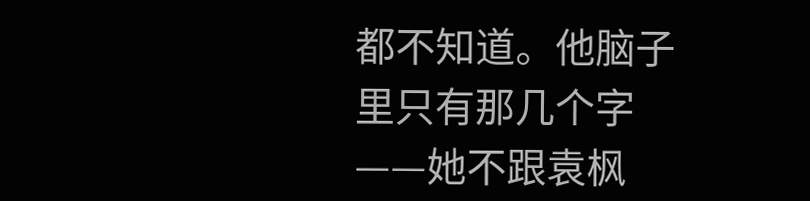都不知道。他脑子里只有那几个字——她不跟袁枫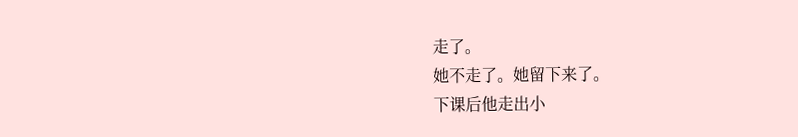走了。
她不走了。她留下来了。
下课后他走出小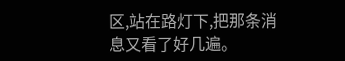区,站在路灯下,把那条消息又看了好几遍。